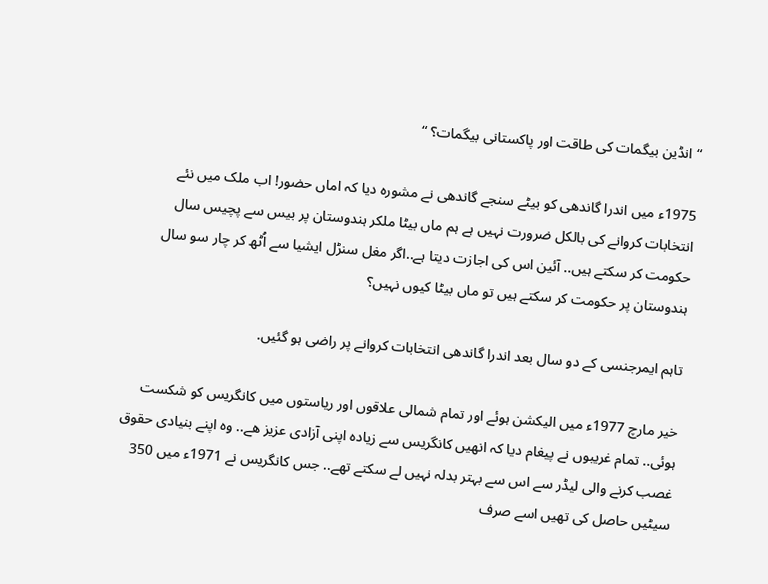“انڈین بیگمات کی طاقت اور پاکستانی بیگمات؟ “

1975ء میں اندرا گاندھی کو بیٹے سنجے گاندھی نے مشورہ دیا کہ اماں حضور! اب ملک میں نئے انتخابات کروانے کی بالکل ضرورت نہیں ہے ہم ماں بیٹا ملکر ہندوستان پر بیس سے پچیس سال حکومت کر سکتے ہیں.. آئین اس کی اجازت دیتا ہے..اگر مغل سنڑل ایشیا سے اُٹھ کر چار سو سال ہندوستان پر حکومت کر سکتے ہیں تو ماں بیٹا کیوں نہیں؟

تاہم ایمرجنسی کے دو سال بعد اندرا گاندھی انتخابات کروانے پر راضی ہو گئیں.

خیر مارچ 1977ء میں الیکشن ہوئے اور تمام شمالی علاقوں اور ریاستوں میں کانگریس کو شکست ہوئی.. تمام غریبوں نے پیغام دیا کہ انھیں کانگریس سے زیادہ اپنی آزادی عزیز ھے.. وہ اپنے بنیادی حقوق غصب کرنے والی لیڈر سے اس سے بہتر بدلہ نہیں لے سکتے تھے.. جس کانگریس نے 1971ء میں 350 سیٹیں حاصل کی تھیں اسے صرف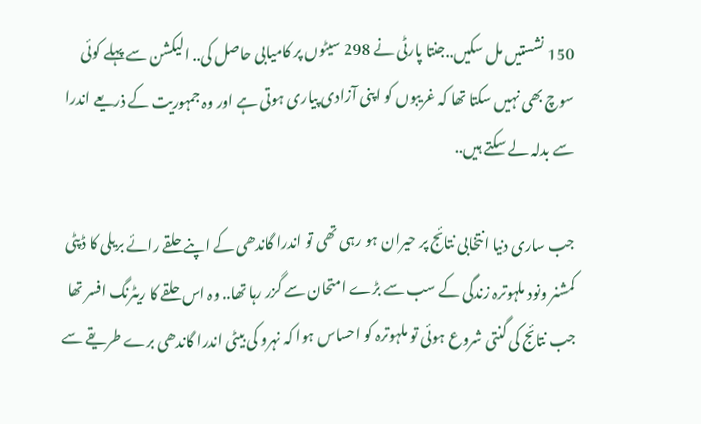150 نشستیں مل سکیں..جنتا پارٹی نے 298 سیٹوں پر کامیابی حاصل کی.. الیکشن سے پہلے کوئی سوچ بھی نہیں سکتا تھا کہ غریبوں کو اپنی آزادی پیاری ہوتی ہے اور وہ جمہوریت کے ذریعے اندرا سے بدلہ لے سکتے ہیں..

جب ساری دنیا انتخابی نتائج پر حیران ہو رہی تھی تو اندرا گاندھی کے اپنے حلقے رائے بریلی کا ڈپٹی کمشنر ونود ملہوترہ زندگی کے سب سے بڑے امتحان سے گزر رہا تھا.. وہ اس حلقے کا ریٹرنگ افسر تھا جب نتائج کی گنتی شروع ہوئی تو ملہوترہ کو احساس ہوا کہ نہرو کی بیٹی اندرا گاندھی برے طریقے سے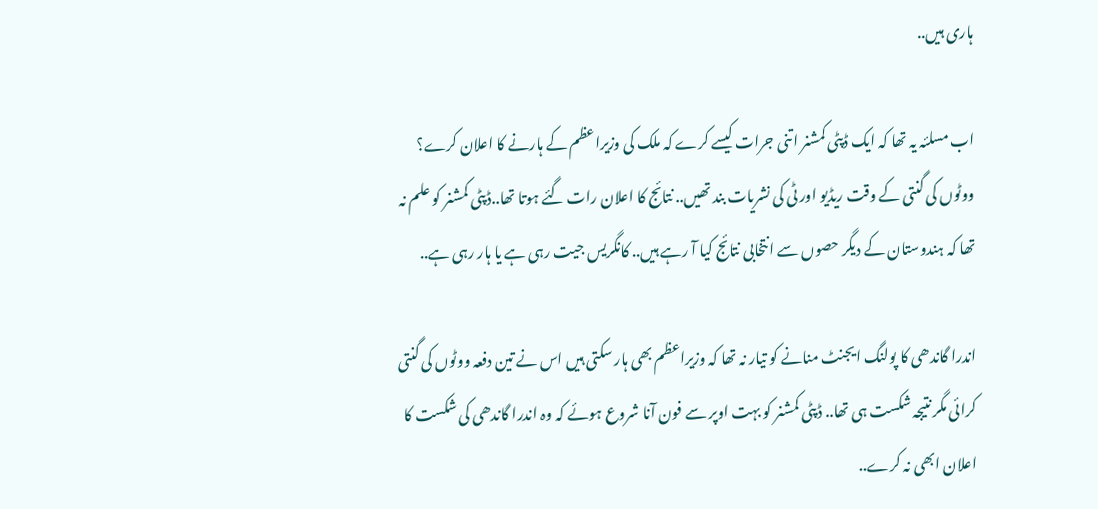ہاری ہیں..

اب مسلئہ یہ تھا کہ ایک ڈپٹی کمشنر اتنی جرات کیسے کرے کہ ملک کی وزیراعظم کے ہارنے کا اعلان کرے؟ ووٹوں کی گنتی کے وقت ریڈیو اور ٹی کی نشریات بند تھیں.. نتائج کا اعلان رات گئے ہوتا تھا..ڈپٹی کمشنر کو علم نہ تھا کہ ہندوستان کے دیگر حصوں سے انتخابی نتائج کیا آ رہے ہیں.. کانگریس جیت رہی ہے یا ہار رہی ہے..

اندرا گاندھی کا پولنگ ایجنٹ منانے کو تیار نہ تھا کہ وزیراعظم بھی ہار سکتی ہیں اس نے تین دفعہ ووٹوں کی گنتی کرائی مگر نتیجہ شکست ہی تھا.. ڈپٹی کمشنر کو بہت اوپر سے فون آنا شروع ہوئے کہ وہ اندرا گاندھی کی شکست کا اعلان ابھی نہ کرے..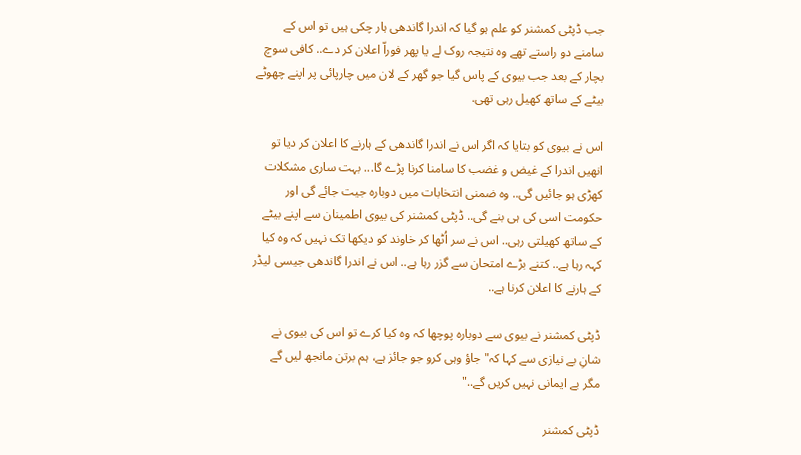جب ڈپٹی کمشنر کو علم ہو گیا کہ اندرا گاندھی ہار چکی ہیں تو اس کے سامنے دو راستے تھے وہ نتیجہ روک لے یا پھر فوراّ اعلان کر دے.. کافی سوچ بچار کے بعد جب بیوی کے پاس گیا جو گھر کے لان میں چارپائی پر اپنے چھوٹے بیٹے کے ساتھ کھیل رہی تھی.

اس نے بیوی کو بتایا کہ اگر اس نے اندرا گاندھی کے ہارنے کا اعلان کر دیا تو انھیں اندرا کے غیض و غضب کا سامنا کرنا پڑے گا... بہت ساری مشکلات کھڑی ہو جائیں گی.. وہ ضمنی انتخابات میں دوبارہ جیت جائے گی اور حکومت اسی کی ہی بنے گی.. ڈپٹی کمشنر کی بیوی اطمینان سے اپنے بیٹے کے ساتھ کھیلتی رہی.. اس نے سر اُٹھا کر خاوند کو دیکھا تک نہیں کہ وہ کیا کہہ رہا ہے.. کتنے بڑے امتحان سے گزر رہا ہے.. اس نے اندرا گاندھی جیسی لیڈر کے ہارنے کا اعلان کرنا ہے..

ڈپٹی کمشنر نے بیوی سے دوبارہ پوچھا کہ وہ کیا کرے تو اس کی بیوی نے شانِ بے نیازی سے کہا کہ" جاؤ وہی کرو جو جائز ہے، ہم برتن مانجھ لیں گے مگر بے ایمانی نہیں کریں گے.."

ڈپٹی کمشنر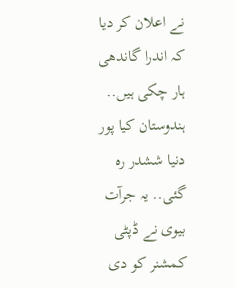نے اعلان کر دیا کہ اندرا گاندھی ہار چکی ہیں.. ہندوستان کیا پور دنیا ششدر رہ گئی.. یہ جرآت بیوی نے ڈپٹی کمشنر کو دی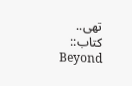تھی..
کتاب:: Beyond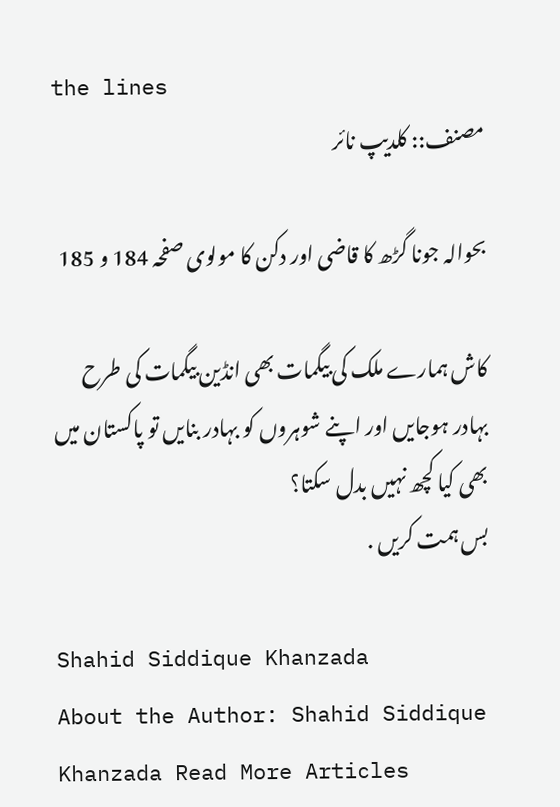the lines
مصنف:: کلدیپ نائر

بحوالہ جونا گڑھ کا قاضی اور دکن کا مولوی صفحہ 184 و 185

کاش ہمارے ملک کی بیگمات بھی انڈین بیگمات کی طرح بہادر ہوجایں اور اپنے شوہروں کو بہادر بنایں تو پاکستان میں بھی کیا کچھ نہیں بدل سکتا؟
بس ہمت کریں .

Shahid Siddique Khanzada
About the Author: Shahid Siddique Khanzada Read More Articles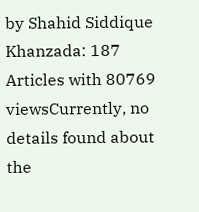by Shahid Siddique Khanzada: 187 Articles with 80769 viewsCurrently, no details found about the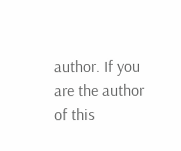author. If you are the author of this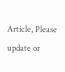Article, Please update or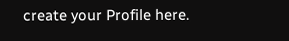create your Profile here.